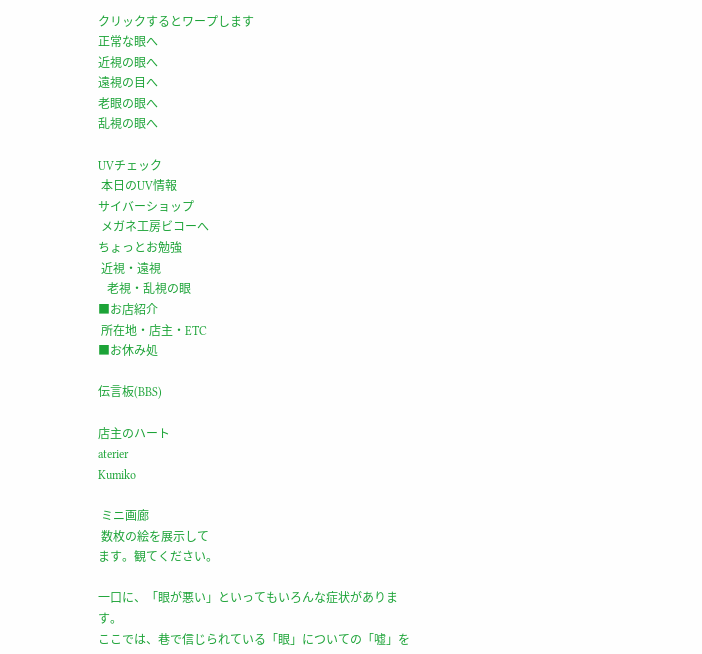クリックするとワープします
正常な眼へ
近視の眼へ
遠視の目へ
老眼の眼へ
乱視の眼へ

UVチェック
 本日のUV情報
サイバーショップ
 メガネ工房ビコーへ
ちょっとお勉強
 近視・遠視
   老視・乱視の眼
■お店紹介
 所在地・店主・ETC
■お休み処

伝言板(BBS)

店主のハート
aterier
Kumiko

 ミニ画廊
 数枚の絵を展示して
ます。観てください。

一口に、「眼が悪い」といってもいろんな症状があります。
ここでは、巷で信じられている「眼」についての「嘘」を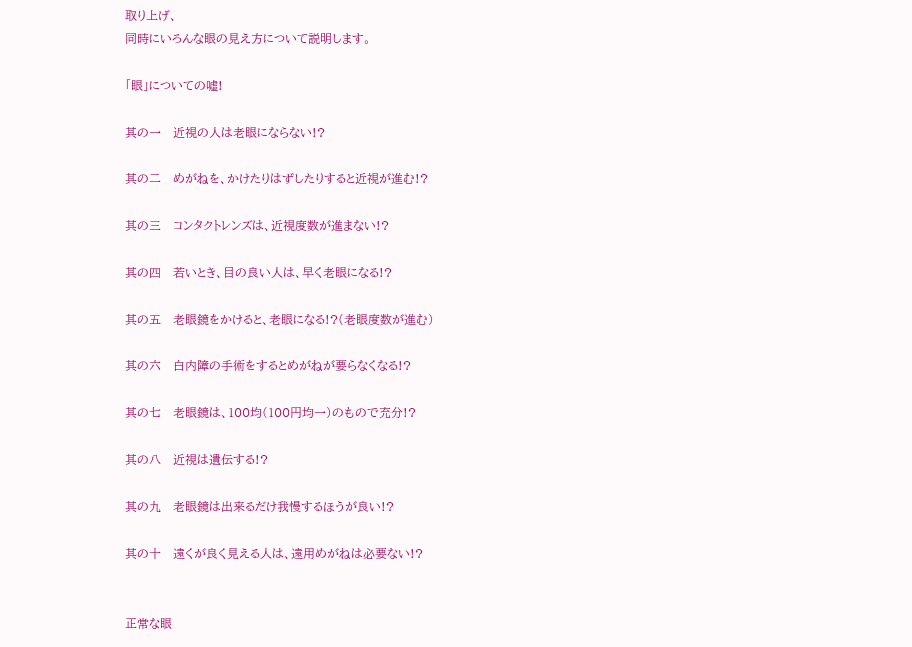取り上げ、
同時にいろんな眼の見え方について説明します。

「眼」についての嘘!

其の一   近視の人は老眼にならない!?

其の二   めがねを、かけたりはずしたりすると近視が進む!?

其の三   コンタクトレンズは、近視度数が進まない!?

其の四   若いとき、目の良い人は、早く老眼になる!?

其の五   老眼鏡をかけると、老眼になる!?(老眼度数が進む)

其の六   白内障の手術をするとめがねが要らなくなる!?

其の七   老眼鏡は、100均(100円均一)のもので充分!?

其の八   近視は遺伝する!?

其の九   老眼鏡は出来るだけ我慢するほうが良い!?

其の十   遠くが良く見える人は、遠用めがねは必要ない!?


正常な眼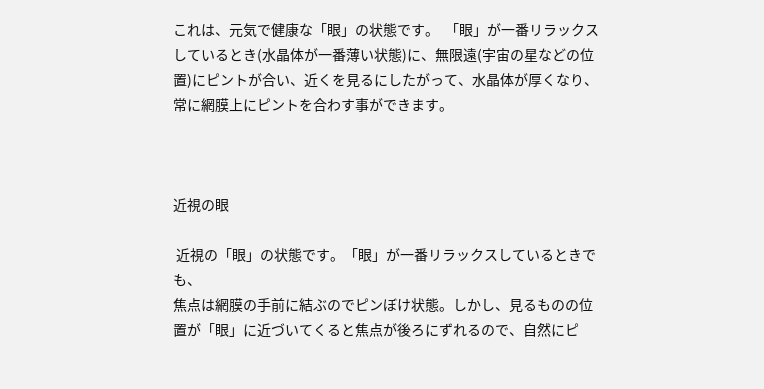これは、元気で健康な「眼」の状態です。  「眼」が一番リラックスしているとき(水晶体が一番薄い状態)に、無限遠(宇宙の星などの位置)にピントが合い、近くを見るにしたがって、水晶体が厚くなり、常に網膜上にピントを合わす事ができます。



近視の眼

 近視の「眼」の状態です。「眼」が一番リラックスしているときでも、
焦点は網膜の手前に結ぶのでピンぼけ状態。しかし、見るものの位置が「眼」に近づいてくると焦点が後ろにずれるので、自然にピ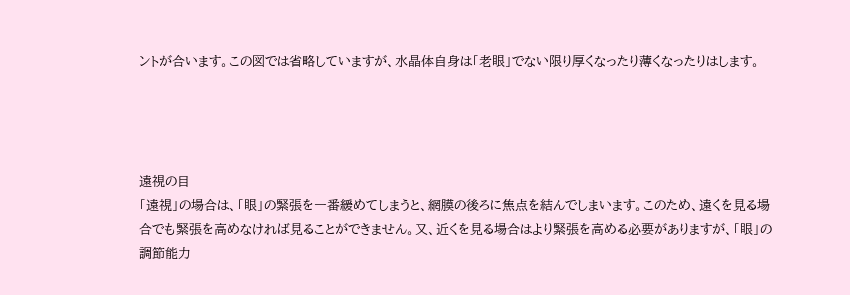ントが合います。この図では省略していますが、水晶体自身は「老眼」でない限り厚くなったり薄くなったりはします。




遠視の目
「遠視」の場合は、「眼」の緊張を一番緩めてしまうと、網膜の後ろに焦点を結んでしまいます。このため、遠くを見る場合でも緊張を高めなければ見ることができません。又、近くを見る場合はより緊張を高める必要がありますが、「眼」の調節能力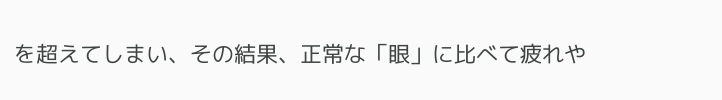を超えてしまい、その結果、正常な「眼」に比べて疲れや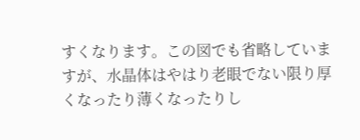すくなります。この図でも省略していますが、水晶体はやはり老眼でない限り厚くなったり薄くなったりし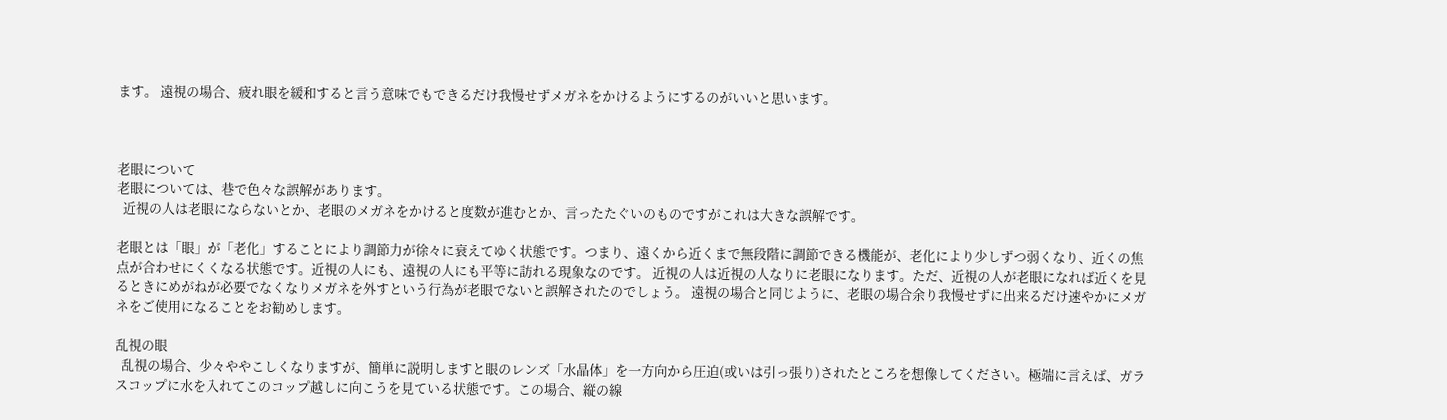ます。 遠視の場合、疲れ眼を緩和すると言う意味でもできるだけ我慢せずメガネをかけるようにするのがいいと思います。



老眼について
老眼については、巷で色々な誤解があります。
  近視の人は老眼にならないとか、老眼のメガネをかけると度数が進むとか、言ったたぐいのものですがこれは大きな誤解です。

老眼とは「眼」が「老化」することにより調節力が徐々に衰えてゆく状態です。つまり、遠くから近くまで無段階に調節できる機能が、老化により少しずつ弱くなり、近くの焦点が合わせにくくなる状態です。近視の人にも、遠視の人にも平等に訪れる現象なのです。 近視の人は近視の人なりに老眼になります。ただ、近視の人が老眼になれば近くを見るときにめがねが必要でなくなりメガネを外すという行為が老眼でないと誤解されたのでしょう。 遠視の場合と同じように、老眼の場合余り我慢せずに出来るだけ速やかにメガネをご使用になることをお勧めします。

乱視の眼
  乱視の場合、少々ややこしくなりますが、簡単に説明しますと眼のレンズ「水晶体」を一方向から圧迫(或いは引っ張り)されたところを想像してください。極端に言えば、ガラスコップに水を入れてこのコップ越しに向こうを見ている状態です。この場合、縦の線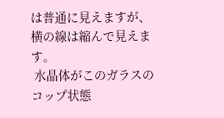は普通に見えますが、横の線は縮んで見えます。
 水晶体がこのガラスのコップ状態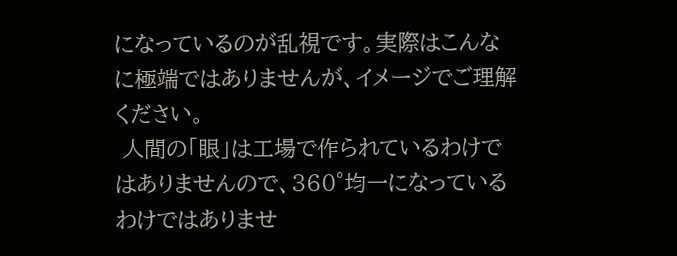になっているのが乱視です。実際はこんなに極端ではありませんが、イメージでご理解ください。
 人間の「眼」は工場で作られているわけではありませんので、360°均一になっているわけではありませ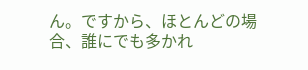ん。ですから、ほとんどの場合、誰にでも多かれ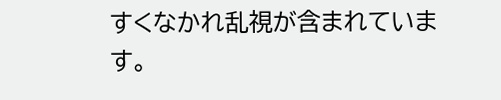すくなかれ乱視が含まれています。